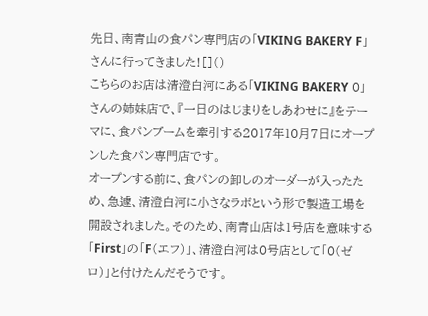先日、南青山の食パン専門店の「VIKING BAKERY F」さんに行ってきました![]()
こちらのお店は清澄白河にある「VIKING BAKERY 0」さんの姉妹店で、『一日のはじまりをしあわせに』をテーマに、食パンブームを牽引する2017年10月7日にオープンした食パン専門店です。
オープンする前に、食パンの卸しのオーダーが入ったため、急遽、清澄白河に小さなラボという形で製造工場を開設されました。そのため、南青山店は1号店を意味する「First」の「F(エフ)」、清澄白河は0号店として「0(ゼロ)」と付けたんだそうです。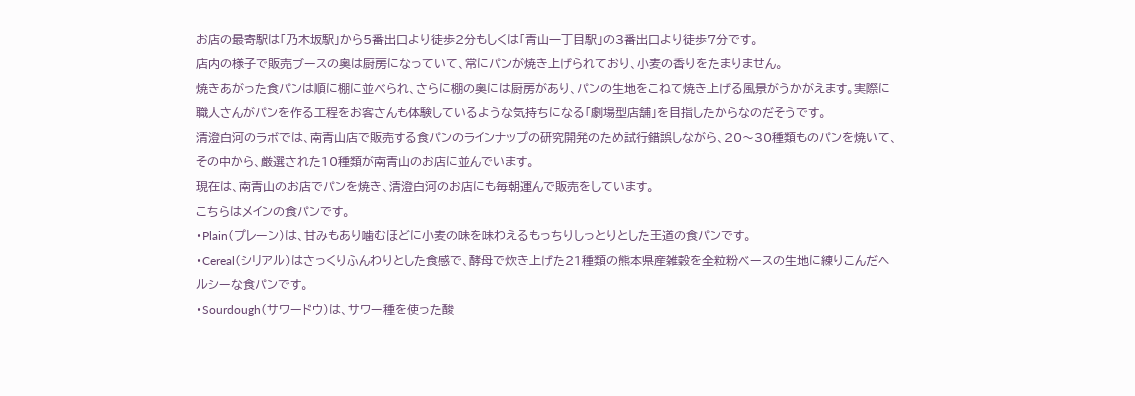お店の最寄駅は「乃木坂駅」から5番出口より徒歩2分もしくは「青山一丁目駅」の3番出口より徒歩7分です。
店内の様子で販売ブースの奥は厨房になっていて、常にパンが焼き上げられており、小麦の香りをたまりません。
焼きあがった食パンは順に棚に並べられ、さらに棚の奥には厨房があり、パンの生地をこねて焼き上げる風景がうかがえます。実際に職人さんがパンを作る工程をお客さんも体験しているような気持ちになる「劇場型店舗」を目指したからなのだそうです。
清澄白河のラボでは、南青山店で販売する食パンのラインナップの研究開発のため試行錯誤しながら、20〜30種類ものパンを焼いて、その中から、厳選された10種類が南青山のお店に並んでいます。
現在は、南青山のお店でパンを焼き、清澄白河のお店にも毎朝運んで販売をしています。
こちらはメインの食パンです。
・Plain(プレーン)は、甘みもあり噛むほどに小麦の味を味わえるもっちりしっとりとした王道の食パンです。
・Cereal(シリアル)はさっくりふんわりとした食感で、酵母で炊き上げた21種類の熊本県産雑穀を全粒粉ベースの生地に練りこんだヘルシーな食パンです。
・Sourdough(サワードウ)は、サワー種を使った酸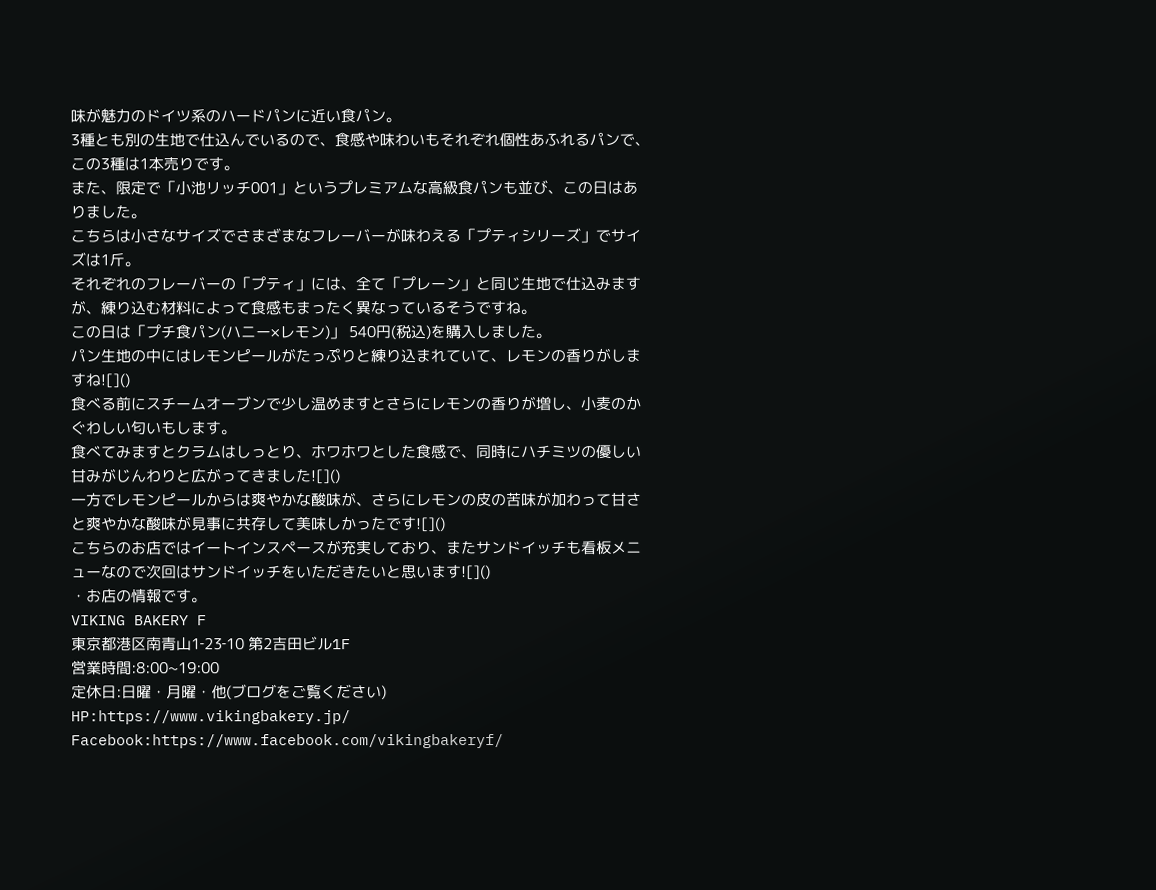味が魅力のドイツ系のハードパンに近い食パン。
3種とも別の生地で仕込んでいるので、食感や味わいもそれぞれ個性あふれるパンで、この3種は1本売りです。
また、限定で「小池リッチ001」というプレミアムな高級食パンも並び、この日はありました。
こちらは小さなサイズでさまざまなフレーバーが味わえる「プティシリーズ」でサイズは1斤。
それぞれのフレーバーの「プティ」には、全て「プレーン」と同じ生地で仕込みますが、練り込む材料によって食感もまったく異なっているそうですね。
この日は「プチ食パン(ハニー×レモン)」 540円(税込)を購入しました。
パン生地の中にはレモンピールがたっぷりと練り込まれていて、レモンの香りがしますね![]()
食べる前にスチームオーブンで少し温めますとさらにレモンの香りが増し、小麦のかぐわしい匂いもします。
食べてみますとクラムはしっとり、ホワホワとした食感で、同時にハチミツの優しい甘みがじんわりと広がってきました![]()
一方でレモンピールからは爽やかな酸味が、さらにレモンの皮の苦味が加わって甘さと爽やかな酸味が見事に共存して美味しかったです![]()
こちらのお店ではイートインスペースが充実しており、またサンドイッチも看板メニューなので次回はサンドイッチをいただきたいと思います![]()
・お店の情報です。
VIKING BAKERY F
東京都港区南青山1‐23‐10 第2吉田ビル1F
営業時間:8:00~19:00
定休日:日曜・月曜・他(ブログをご覧ください)
HP:https://www.vikingbakery.jp/
Facebook:https://www.facebook.com/vikingbakeryf/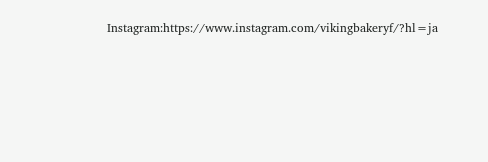Instagram:https://www.instagram.com/vikingbakeryf/?hl=ja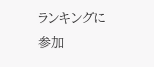ランキングに参加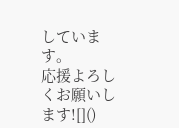しています。
応援よろしくお願いします![]()